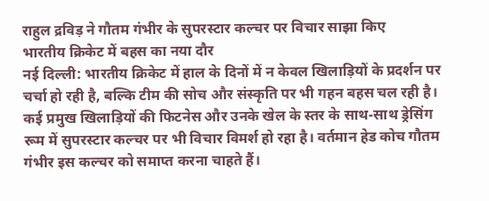राहुल द्रविड़ ने गौतम गंभीर के सुपरस्टार कल्चर पर विचार साझा किए
भारतीय क्रिकेट में बहस का नया दौर
नई दिल्ली: भारतीय क्रिकेट में हाल के दिनों में न केवल खिलाड़ियों के प्रदर्शन पर चर्चा हो रही है, बल्कि टीम की सोच और संस्कृति पर भी गहन बहस चल रही है। कई प्रमुख खिलाड़ियों की फिटनेस और उनके खेल के स्तर के साथ-साथ ड्रेसिंग रूम में सुपरस्टार कल्चर पर भी विचार विमर्श हो रहा है। वर्तमान हेड कोच गौतम गंभीर इस कल्चर को समाप्त करना चाहते हैं।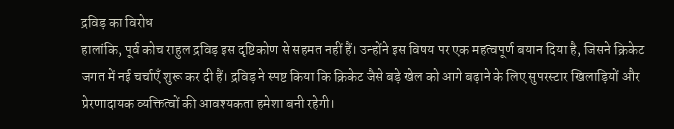द्रविड़ का विरोध
हालांकि, पूर्व कोच राहुल द्रविड़ इस दृष्टिकोण से सहमत नहीं हैं। उन्होंने इस विषय पर एक महत्वपूर्ण बयान दिया है, जिसने क्रिकेट जगत में नई चर्चाएँ शुरू कर दी हैं। द्रविड़ ने स्पष्ट किया कि क्रिकेट जैसे बड़े खेल को आगे बढ़ाने के लिए सुपरस्टार खिलाड़ियों और प्रेरणादायक व्यक्तित्वों की आवश्यकता हमेशा बनी रहेगी।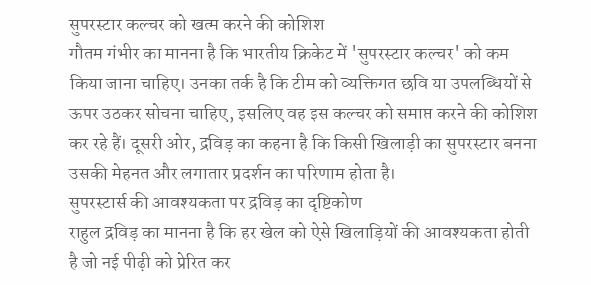सुपरस्टार कल्चर को खत्म करने की कोशिश
गौतम गंभीर का मानना है कि भारतीय क्रिकेट में 'सुपरस्टार कल्चर' को कम किया जाना चाहिए। उनका तर्क है कि टीम को व्यक्तिगत छवि या उपलब्धियों से ऊपर उठकर सोचना चाहिए, इसलिए वह इस कल्चर को समाप्त करने की कोशिश कर रहे हैं। दूसरी ओर, द्रविड़ का कहना है कि किसी खिलाड़ी का सुपरस्टार बनना उसकी मेहनत और लगातार प्रदर्शन का परिणाम होता है।
सुपरस्टार्स की आवश्यकता पर द्रविड़ का दृष्टिकोण
राहुल द्रविड़ का मानना है कि हर खेल को ऐसे खिलाड़ियों की आवश्यकता होती है जो नई पीढ़ी को प्रेरित कर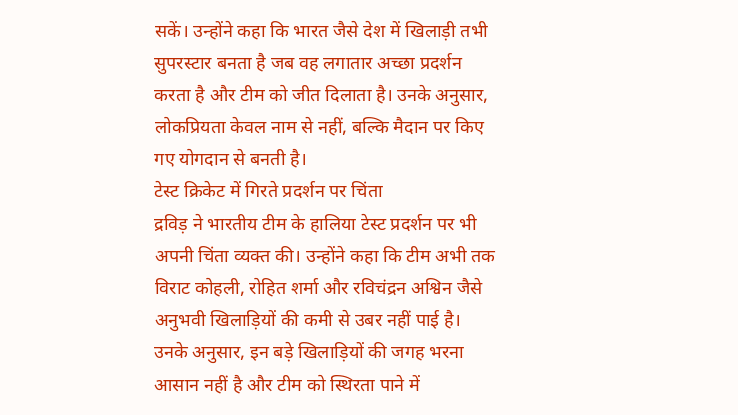सकें। उन्होंने कहा कि भारत जैसे देश में खिलाड़ी तभी सुपरस्टार बनता है जब वह लगातार अच्छा प्रदर्शन करता है और टीम को जीत दिलाता है। उनके अनुसार, लोकप्रियता केवल नाम से नहीं, बल्कि मैदान पर किए गए योगदान से बनती है।
टेस्ट क्रिकेट में गिरते प्रदर्शन पर चिंता
द्रविड़ ने भारतीय टीम के हालिया टेस्ट प्रदर्शन पर भी अपनी चिंता व्यक्त की। उन्होंने कहा कि टीम अभी तक विराट कोहली, रोहित शर्मा और रविचंद्रन अश्विन जैसे अनुभवी खिलाड़ियों की कमी से उबर नहीं पाई है। उनके अनुसार, इन बड़े खिलाड़ियों की जगह भरना आसान नहीं है और टीम को स्थिरता पाने में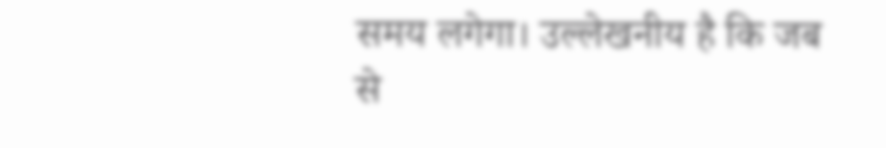समय लगेगा। उल्लेखनीय है कि जब से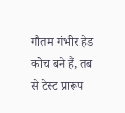गौतम गंभीर हेड कोच बने हैं, तब से टेस्ट प्रारूप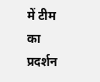में टीम का प्रदर्शन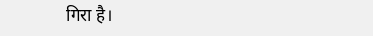गिरा है।